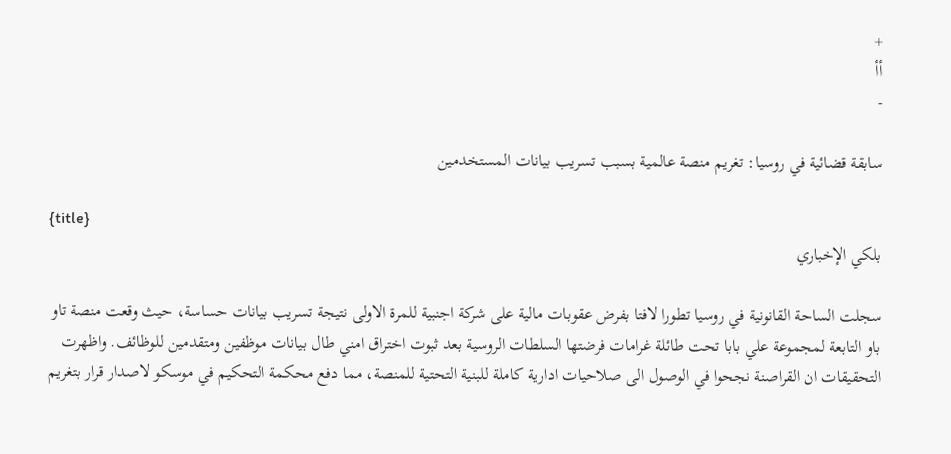+
أأ
-

سابقة قضائية في روسيا: تغريم منصة عالمية بسبب تسريب بيانات المستخدمين

{title}
بلكي الإخباري

سجلت الساحة القانونية في روسيا تطورا لافتا بفرض عقوبات مالية على شركة اجنبية للمرة الاولى نتيجة تسريب بيانات حساسة، حيث وقعت منصة تاو باو التابعة لمجموعة علي بابا تحت طائلة غرامات فرضتها السلطات الروسية بعد ثبوت اختراق امني طال بيانات موظفين ومتقدمين للوظائف. واظهرت التحقيقات ان القراصنة نجحوا في الوصول الى صلاحيات ادارية كاملة للبنية التحتية للمنصة، مما دفع محكمة التحكيم في موسكو لاصدار قرار بتغريم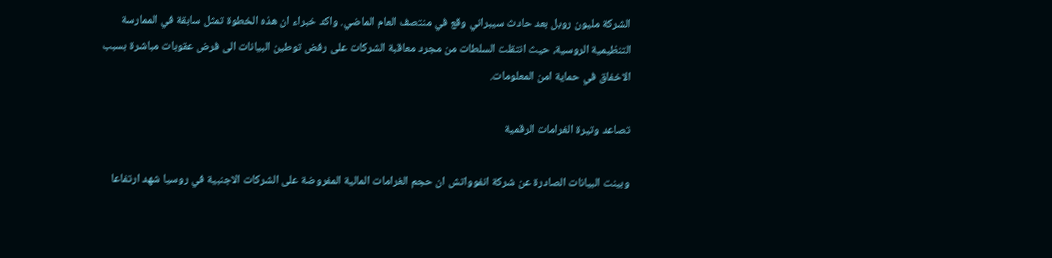الشركة مليون روبل بعد حادث سيبراني وقع في منتصف العام الماضي. واكد خبراء ان هذه الخطوة تمثل سابقة في الممارسة التنظيمية الروسية، حيث انتقلت السلطات من مجرد معاقبة الشركات على رفض توطين البيانات الى فرض عقوبات مباشرة بسبب الاخفاق في حماية امن المعلومات.

تصاعد وتيرة الغرامات الرقمية

وبينت البيانات الصادرة عن شركة انفوواتش ان حجم الغرامات المالية المفروضة على الشركات الاجنبية في روسيا شهد ارتفاعا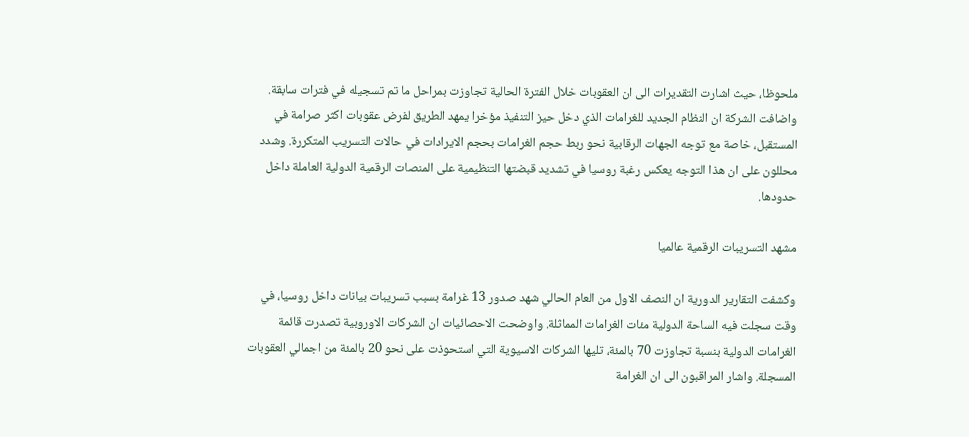ملحوظا، حيث اشارت التقديرات الى ان العقوبات خلال الفترة الحالية تجاوزت بمراحل ما تم تسجيله في فترات سابقة. واضافت الشركة ان النظام الجديد للغرامات الذي دخل حيز التنفيذ مؤخرا يمهد الطريق لفرض عقوبات اكثر صرامة في المستقبل، خاصة مع توجه الجهات الرقابية نحو ربط حجم الغرامات بحجم الايرادات في حالات التسريب المتكررة. وشدد محللون على ان هذا التوجه يعكس رغبة روسيا في تشديد قبضتها التنظيمية على المنصات الرقمية الدولية العاملة داخل حدودها.

مشهد التسريبات الرقمية عالميا

وكشفت التقارير الدورية ان النصف الاول من العام الحالي شهد صدور 13 غرامة بسبب تسريبات بيانات داخل روسيا، في وقت سجلت فيه الساحة الدولية مئات الغرامات المماثلة. واوضحت الاحصائيات ان الشركات الاوروبية تصدرت قائمة الغرامات الدولية بنسبة تجاوزت 70 بالمئة، تليها الشركات الاسيوية التي استحوذت على نحو 20 بالمئة من اجمالي العقوبات المسجلة. واشار المراقبون الى ان الغرامة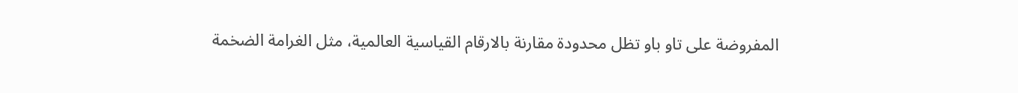المفروضة على تاو باو تظل محدودة مقارنة بالارقام القياسية العالمية، مثل الغرامة الضخمة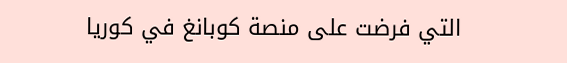التي فرضت على منصة كوبانغ في كوريا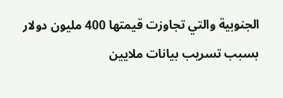الجنوبية والتي تجاوزت قيمتها 400 مليون دولار بسبب تسريب بيانات ملايين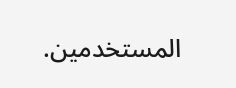المستخدمين.